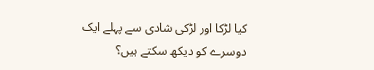کیا لڑکا اور لڑکی شادی سے پہلے ایک دوسرے کو دیکھ سکتے ہیں؟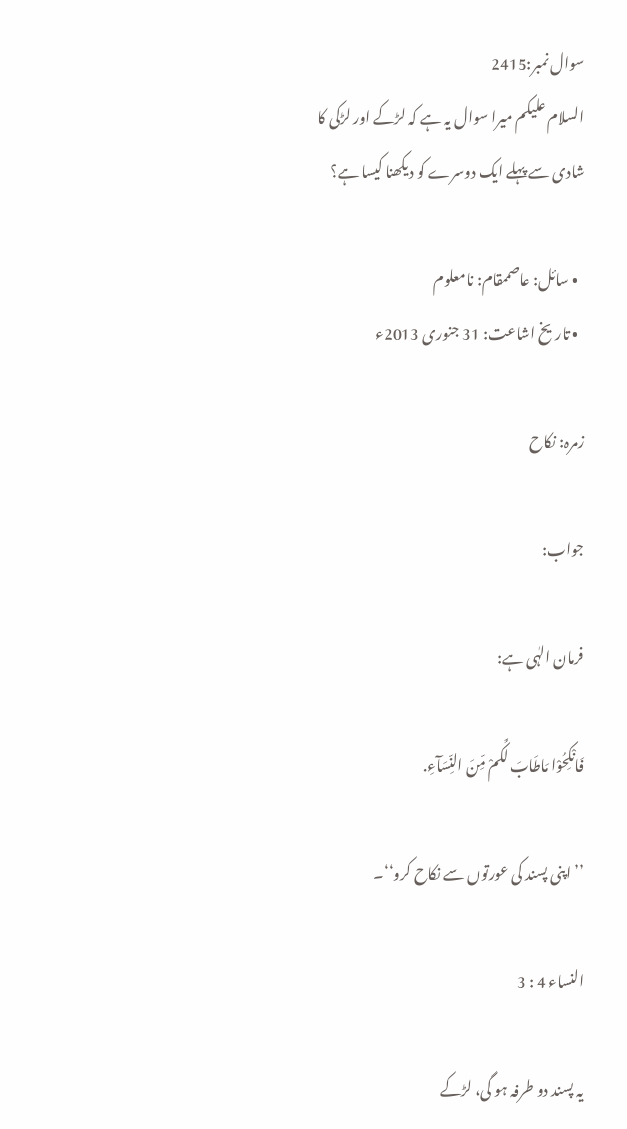سوال نمبر:2415
السلام علیکم میرا سوال یہ ہے کہ لڑکے اور لڑکی کا شادی سے پہلے ایک دوسرے کو دیکھنا کیسا ہے؟

  • سائل: عاصممقام: نامعلوم
  • تاریخ اشاعت: 31 جنوری 2013ء

زمرہ: نکاح

جواب:

فرمان الہٰی ہے:

فَانْکِحُوْا مَاطَابَ لَکُمْ مِّنَ النِّسَآءِ.

’’اپنی پسند کی عورتوں سے نکاح کرو‘‘۔

النساء 4 : 3

یہ پسند دو طرفہ ہو گی، لڑکے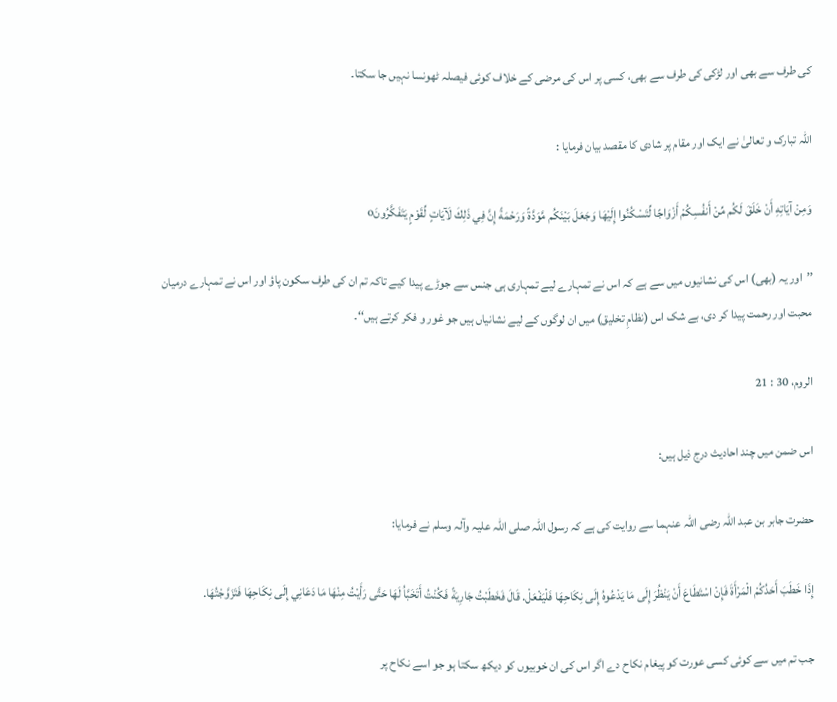کی طرف سے بھی اور لڑکی کی طرف سے بھی، کسی پر اس کی مرضی کے خلاف کوئی فیصلہ ٹھونسا نہیں جا سکتا۔

اللہ تبارک و تعالیٰ نے ایک اور مقام پر شادی کا مقصد بیان فرمایا :

وَمِنْ آيَاتِهِ أَنْ خَلَقَ لَكُم مِّنْ أَنفُسِكُمْ أَزْوَاجًا لِّتَسْكُنُوا إِلَيْهَا وَجَعَلَ بَيْنَكُم مَّوَدَّةً وَرَحْمَةً إِنَّ فِي ذَلِكَ لَآيَاتٍ لِّقَوْمٍ يَتَفَكَّرُونَo

’’اور یہ (بھی) اس کی نشانیوں میں سے ہے کہ اس نے تمہارے لیے تمہاری ہی جنس سے جوڑے پیدا کیے تاکہ تم ان کی طرف سکون پاؤ اور اس نے تمہارے درمیان محبت اور رحمت پیدا کر دی، بے شک اس (نظامِ تخلیق) میں ان لوگوں کے لیے نشانیاں ہیں جو غور و فکر کرتے ہیں‘‘۔

الروم، 30 : 21

اس ضمن میں چند احادیث درج ذیل ہیں:

حضرت جابر بن عبد اللہ رضی اللہ عنہما سے روایت کی ہے کہ رسول اللہ صلی اللہ علیہ وآلہ وسلم نے فرمایا:

إِذَا خَطَبَ أَحَدُکُمْ الْمَرْأَةَ فَإِنْ اسْتَطَاعَ أَنْ يَنْظُرَ إِلَی مَا يَدْعُوهُ إِلَی نِکَاحِهَا فَلْيَفْعَلْ. قَالَ فَخَطَبْتُ جَارِيَةً فَکُنْتُ أَتَخَبَّاُ لَهَا حَتَّی رَأَيْتُ مِنْهَا مَا دَعَانِي إِلَی نِکَاحِهَا فَتَزَوَّجْتُهَا.

جب تم میں سے کوئی کسی عورت کو پیغام نکاح دے اگر اس کی ان خوبیوں کو دیکھ سکتا ہو جو اسے نکاح پر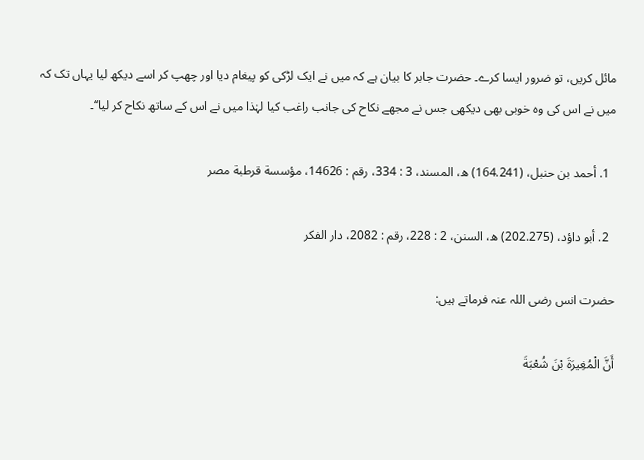مائل کریں، تو ضرور ایسا کرے۔ حضرت جابر کا بیان ہے کہ میں نے ایک لڑکی کو پیغام دیا اور چھپ کر اسے دیکھ لیا یہاں تک کہ میں نے اس کی وہ خوبی بھی دیکھی جس نے مجھے نکاح کی جانب راغب کیا لہٰذا میں نے اس کے ساتھ نکاح کر لیا‘‘۔

  1. أحمد بن حنبل، (164.241) ه، المسند، 3 : 334، رقم : 14626، مؤسسة قرطبة مصر

  2. أبو داؤد، (202.275) ه، السنن، 2 : 228، رقم : 2082، دار الفکر

حضرت انس رضی اللہ عنہ فرماتے ہیں:

أَنَّ الْمُغِيرَةَ بْنَ شُعْبَةَ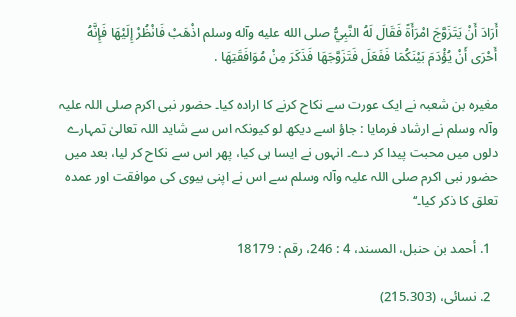أَرَادَ أَنْ يَتَزَوَّجَ امْرَأَةً فَقَالَ لَهُ النَّبِيُّ صلی الله عليه وآله وسلم اذْهَبْ فَانْظُرْ إِلَيْهَا فَإِنَّهُ أَحْرَی أَنْ يُؤْدَمَ بَيْنَکُمَا فَفَعَلَ فَتَزَوَّجَهَا فَذَکَرَ مِنْ مُوَافَقَتِهَا .

مغیرہ بن شعبہ نے ایک عورت سے نکاح کرنے کا ارادہ کیا۔ حضور نبی اکرم صلی اللہ علیہ وآلہ وسلم نے ارشاد فرمایا : جاؤ اسے دیکھ لو کیونکہ اس سے شاید اللہ تعالیٰ تمہارے دلوں میں محبت پیدا کر دے۔ انہوں نے ایسا ہی کیا، پھر اس سے نکاح کر لیا، بعد میں حضور نبی اکرم صلی اللہ علیہ وآلہ وسلم سے اس نے اپنی بیوی کی موافقت اور عمدہ تعلق کا ذکر کیا۔‘‘

  1. أحمد بن حنبل، المسند، 4 : 246، رقم : 18179

  2. نسائی، (215.303)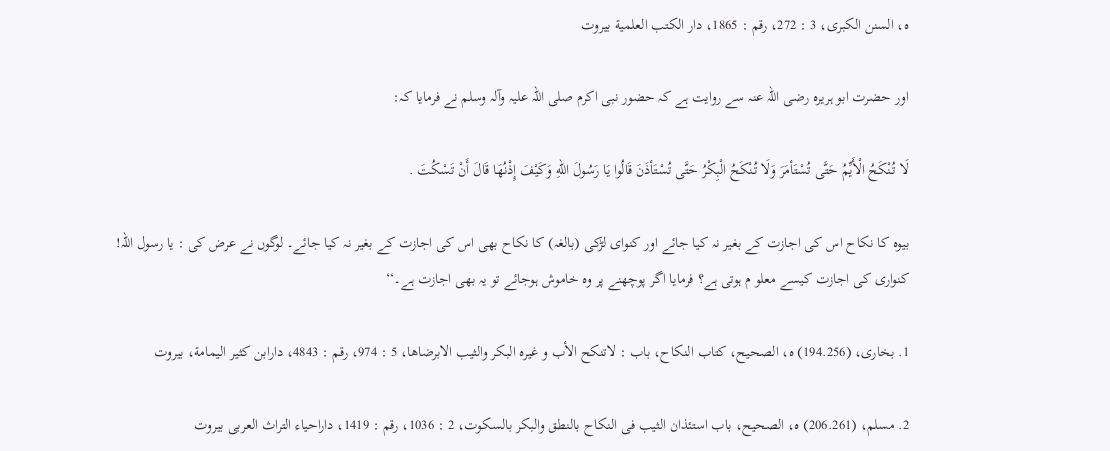ه، السنن الکبری، 3 : 272، رقم : 1865، دار الکتب العلمية بيروت

اور حضرت ابو ہریرہ رضی اللہ عنہ سے روایت ہے کہ حضور نبی اکرم صلی اللہ علیہ وآلہ وسلم نے فرمایا کہ:

لَا تُنْکَحُ الْأَيِّمُ حَتَّی تُسْتَأمَرَ وَلَا تُنْکَحُ الْبِکْرُ حَتَّی تُسْتَأذَنَ قَالُوا يَا رَسُولَ اللهِ وَکَيْفَ إِذْنُهَا قَالَ أَنْ تَسْکُتَ .

بیوہ کا نکاح اس کی اجازت کے بغیر نہ کیا جائے اور کنوای لڑکی (بالغہ) کا نکاح بھی اس کی اجازت کے بغیر نہ کیا جائے۔ لوگوں نے عرض کی : یا رسول اللہ! کنواری کی اجازت کیسے معلو م ہوتی ہے؟ فرمایا اگر پوچھنے پر وہ خاموش ہوجائے تو یہ بھی اجازت ہے۔‘‘

1. بخاری، (194.256) ه، الصحيح، کتاب النکاح، باب : لاتنکح الأب و غيره البکر والثيب الابرضاها، 5 : 974، رقم : 4843، دارابن کثير اليمامة، بيروت

2. مسلم، (206.261) ه، الصحيح، باب استئذان الثيب فی النکاح بالنطق والبکر بالسکوت، 2 : 1036، رقم : 1419، داراحياء التراث العربی بيروت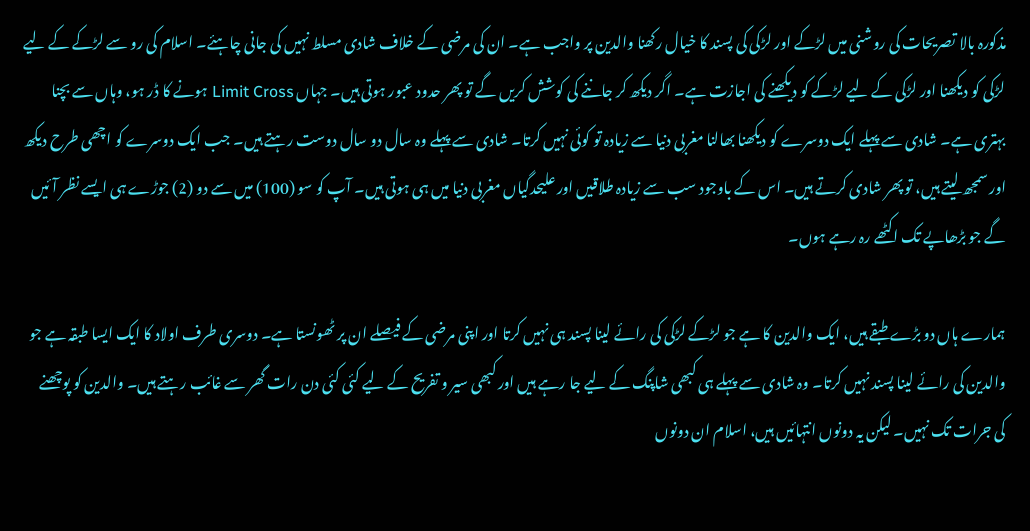مذکورہ بالا تصریحات کی روشنی میں لڑکے اور لڑکی کی پسند کا خیال رکھنا والدین پر واجب ہے۔ ان کی مرضی کے خلاف شادی مسلط نہیں کی جانی چاہئے۔ اسلام کی رو سے لڑکے کے لیے لڑکی کو دیکھنا اور لڑکی کے لیے لڑکے کو دیکھنے کی اجازت ہے۔ اگر دیکھ کر جاننے کی کوشش کریں گے تو پھر حدود عبور ہوتی ہیں۔ جہاں Limit Cross ہونے کا ڈر ہو، وہاں سے بچنا بہتری ہے۔ شادی سے پہلے ایک دوسرے کو دیکھنا بھالنا مغربی دنیا سے زیادہ تو کوئی نہیں کرتا۔ شادی سے پہلے وہ سال دو سال دوست رہتے ہیں۔ جب ایک دوسرے کو اچھی طرح دیکھ اور سمجھ لیتے ہیں، تو پھر شادی کرتے ہیں۔ اس کے باوجود سب سے زیادہ طلاقیں اور علیحدگیاں مغربی دنیا میں‌ ہی ہوتی ہیں۔ آپ کو سو (100) میں سے دو (2) جوڑے ہی ایسے نظر آئیں گے جو بڑھاپے تک اکٹھے رہ رہے ہوں۔

ہمارے ہاں دو بڑے طبقے ہیں، ایک والدین کا ہے جو لڑکے لڑکی کی رائے لینا پسند ہی نہیں کرتا اور اپنی مرضی کے فیصلے ان پر ٹھونستا ہے۔ دوسری طرف اولاد کا ایک ایسا طبقہ ہے جو والدین کی رائے لینا پسند نہیں کرتا۔ وہ شادی سے پہلے ہی کبھی شاپنگ کے لیے جا رہے ہیں اور کبھی سیر و تفریح کے لیے کئی کئی دن رات گھر سے غائب رہتے ہیں۔ والدین کو پوچھنے کی جرات تک نہیں۔ لیکن یہ دونوں انتہائیں ہیں، اسلام ان دونوں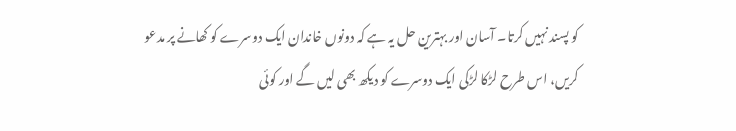کو پسند نہیں کرتا۔ آسان اور بہترین حل یہ ہے کہ دونوں خاندان ایک دوسرے کو کھانے پر مدعو کریں، اس طرح لڑکا لڑکی ایک دوسرے کو دیکھ بھی لیں گے اور کوئی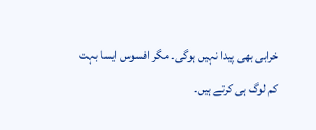خرابی بھی پیدا نہیں ہوگی۔ مگر افسوس ایسا بہت کم لوگ ہی کرتے ہیں۔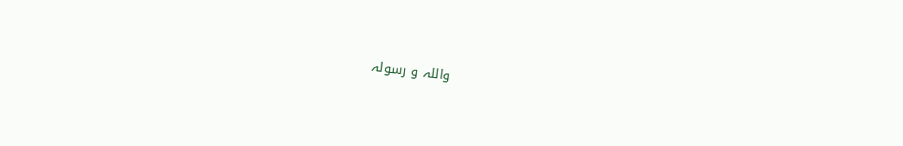واللہ و رسولہ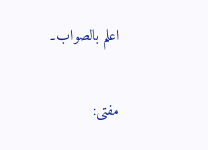اعلم بالصواب۔

مفتی: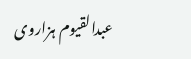عبدالقیوم ہزاروی